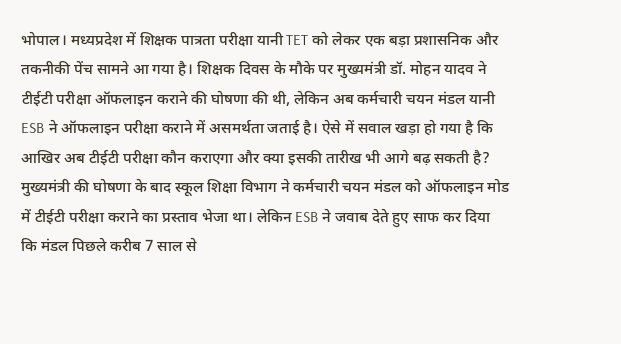भोपाल। मध्यप्रदेश में शिक्षक पात्रता परीक्षा यानी TET को लेकर एक बड़ा प्रशासनिक और तकनीकी पेंच सामने आ गया है। शिक्षक दिवस के मौके पर मुख्यमंत्री डॉ. मोहन यादव ने टीईटी परीक्षा ऑफलाइन कराने की घोषणा की थी, लेकिन अब कर्मचारी चयन मंडल यानी ESB ने ऑफलाइन परीक्षा कराने में असमर्थता जताई है। ऐसे में सवाल खड़ा हो गया है कि आखिर अब टीईटी परीक्षा कौन कराएगा और क्या इसकी तारीख भी आगे बढ़ सकती है?
मुख्यमंत्री की घोषणा के बाद स्कूल शिक्षा विभाग ने कर्मचारी चयन मंडल को ऑफलाइन मोड में टीईटी परीक्षा कराने का प्रस्ताव भेजा था। लेकिन ESB ने जवाब देते हुए साफ कर दिया कि मंडल पिछले करीब 7 साल से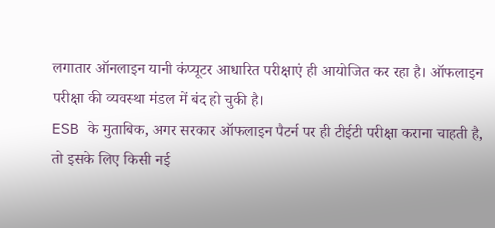लगातार ऑनलाइन यानी कंप्यूटर आधारित परीक्षाएं ही आयोजित कर रहा है। ऑफलाइन परीक्षा की व्यवस्था मंडल में बंद हो चुकी है।
ESB के मुताबिक, अगर सरकार ऑफलाइन पैटर्न पर ही टीईटी परीक्षा कराना चाहती है, तो इसके लिए किसी नई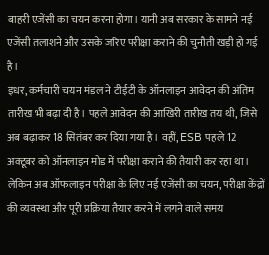बाहरी एजेंसी का चयन करना होगा। यानी अब सरकार के सामने नई एजेंसी तलाशने और उसके जरिए परीक्षा कराने की चुनौती खड़ी हो गई है।
इधर, कर्मचारी चयन मंडल ने टीईटी के ऑनलाइन आवेदन की अंतिम तारीख भी बढ़ा दी है। पहले आवेदन की आखिरी तारीख तय थी, जिसे अब बढ़ाकर 18 सितंबर कर दिया गया है। वहीं, ESB पहले 12 अक्टूबर को ऑनलाइन मोड में परीक्षा कराने की तैयारी कर रहा था।
लेकिन अब ऑफलाइन परीक्षा के लिए नई एजेंसी का चयन, परीक्षा केंद्रों की व्यवस्था और पूरी प्रक्रिया तैयार करने में लगने वाले समय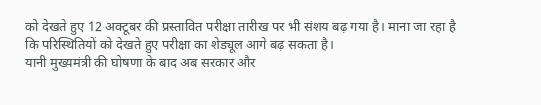को देखते हुए 12 अक्टूबर की प्रस्तावित परीक्षा तारीख पर भी संशय बढ़ गया है। माना जा रहा है कि परिस्थितियों को देखते हुए परीक्षा का शेड्यूल आगे बढ़ सकता है।
यानी मुख्यमंत्री की घोषणा के बाद अब सरकार और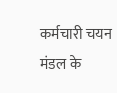कर्मचारी चयन मंडल के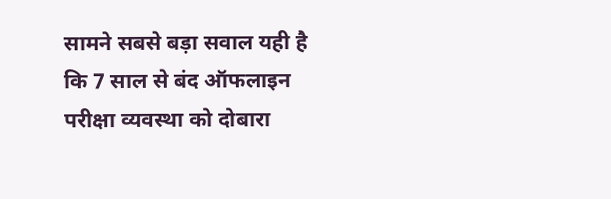सामने सबसे बड़ा सवाल यही है कि 7 साल से बंद ऑफलाइन परीक्षा व्यवस्था को दोबारा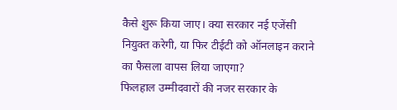कैसे शुरू किया जाए। क्या सरकार नई एजेंसी नियुक्त करेगी, या फिर टीईटी को ऑनलाइन कराने का फैसला वापस लिया जाएगा?
फिलहाल उम्मीदवारों की नजर सरकार के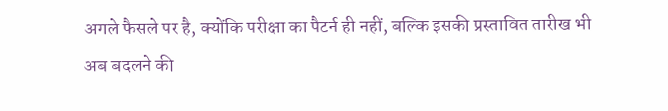अगले फैसले पर है, क्योंकि परीक्षा का पैटर्न ही नहीं, बल्कि इसकी प्रस्तावित तारीख भी अब बदलने की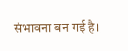संभावना बन गई है।